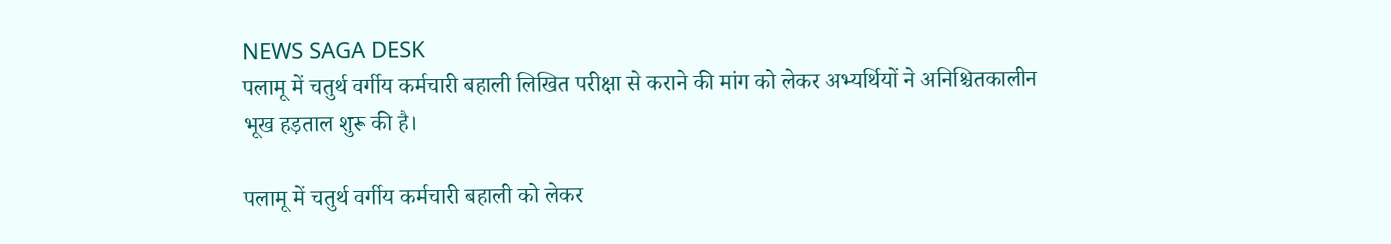NEWS SAGA DESK
पलामू में चतुर्थ वर्गीय कर्मचारी बहाली लिखित परीक्षा से कराने की मांग को लेकर अभ्यर्थियों ने अनिश्चितकालीन भूख हड़ताल शुरू की है।

पलामू में चतुर्थ वर्गीय कर्मचारी बहाली को लेकर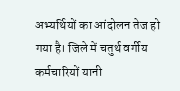अभ्यर्थियों का आंदोलन तेज हो गया है। जिले में चतुर्थ वर्गीय कर्मचारियों यानी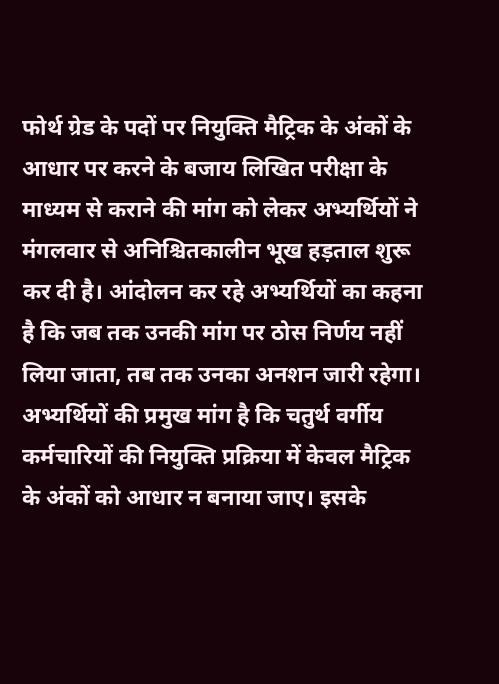फोर्थ ग्रेड के पदों पर नियुक्ति मैट्रिक के अंकों के आधार पर करने के बजाय लिखित परीक्षा के माध्यम से कराने की मांग को लेकर अभ्यर्थियों ने मंगलवार से अनिश्चितकालीन भूख हड़ताल शुरू कर दी है। आंदोलन कर रहे अभ्यर्थियों का कहना है कि जब तक उनकी मांग पर ठोस निर्णय नहीं लिया जाता, तब तक उनका अनशन जारी रहेगा।
अभ्यर्थियों की प्रमुख मांग है कि चतुर्थ वर्गीय कर्मचारियों की नियुक्ति प्रक्रिया में केवल मैट्रिक के अंकों को आधार न बनाया जाए। इसके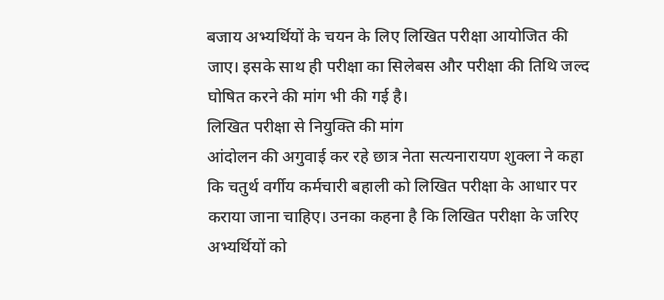बजाय अभ्यर्थियों के चयन के लिए लिखित परीक्षा आयोजित की जाए। इसके साथ ही परीक्षा का सिलेबस और परीक्षा की तिथि जल्द घोषित करने की मांग भी की गई है।
लिखित परीक्षा से नियुक्ति की मांग
आंदोलन की अगुवाई कर रहे छात्र नेता सत्यनारायण शुक्ला ने कहा कि चतुर्थ वर्गीय कर्मचारी बहाली को लिखित परीक्षा के आधार पर कराया जाना चाहिए। उनका कहना है कि लिखित परीक्षा के जरिए अभ्यर्थियों को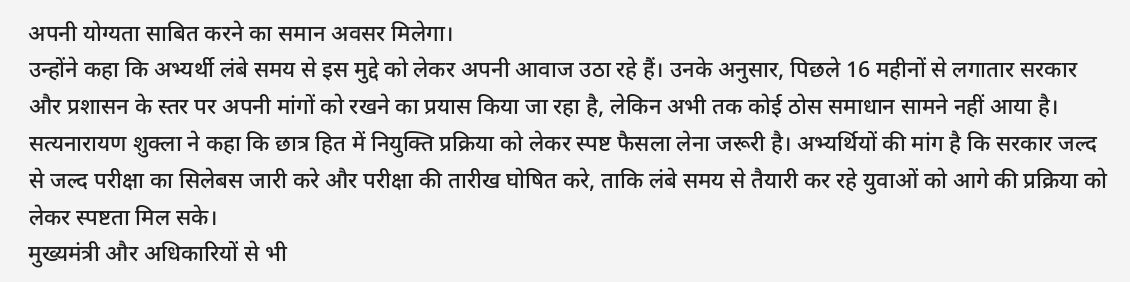अपनी योग्यता साबित करने का समान अवसर मिलेगा।
उन्होंने कहा कि अभ्यर्थी लंबे समय से इस मुद्दे को लेकर अपनी आवाज उठा रहे हैं। उनके अनुसार, पिछले 16 महीनों से लगातार सरकार और प्रशासन के स्तर पर अपनी मांगों को रखने का प्रयास किया जा रहा है, लेकिन अभी तक कोई ठोस समाधान सामने नहीं आया है।
सत्यनारायण शुक्ला ने कहा कि छात्र हित में नियुक्ति प्रक्रिया को लेकर स्पष्ट फैसला लेना जरूरी है। अभ्यर्थियों की मांग है कि सरकार जल्द से जल्द परीक्षा का सिलेबस जारी करे और परीक्षा की तारीख घोषित करे, ताकि लंबे समय से तैयारी कर रहे युवाओं को आगे की प्रक्रिया को लेकर स्पष्टता मिल सके।
मुख्यमंत्री और अधिकारियों से भी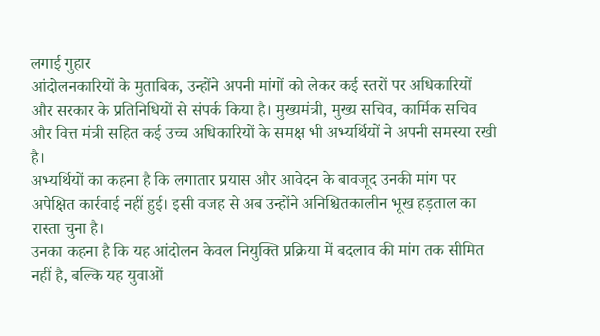लगाई गुहार
आंदोलनकारियों के मुताबिक, उन्होंने अपनी मांगों को लेकर कई स्तरों पर अधिकारियों और सरकार के प्रतिनिधियों से संपर्क किया है। मुख्यमंत्री, मुख्य सचिव, कार्मिक सचिव और वित्त मंत्री सहित कई उच्च अधिकारियों के समक्ष भी अभ्यर्थियों ने अपनी समस्या रखी है।
अभ्यर्थियों का कहना है कि लगातार प्रयास और आवेदन के बावजूद उनकी मांग पर अपेक्षित कार्रवाई नहीं हुई। इसी वजह से अब उन्होंने अनिश्चितकालीन भूख हड़ताल का रास्ता चुना है।
उनका कहना है कि यह आंदोलन केवल नियुक्ति प्रक्रिया में बदलाव की मांग तक सीमित नहीं है, बल्कि यह युवाओं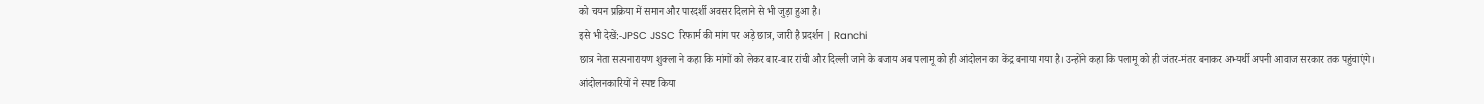को चयन प्रक्रिया में समान और पारदर्शी अवसर दिलाने से भी जुड़ा हुआ है।
इसे भी देखें:-JPSC JSSC रिफार्म की मांग पर अड़े छात्र, जारी है प्रदर्शन | Ranchi
छात्र नेता सत्यनारायण शुक्ला ने कहा कि मांगों को लेकर बार-बार रांची और दिल्ली जाने के बजाय अब पलामू को ही आंदोलन का केंद्र बनाया गया है। उन्होंने कहा कि पलामू को ही जंतर-मंतर बनाकर अभ्यर्थी अपनी आवाज सरकार तक पहुंचाएंगे।
आंदोलनकारियों ने स्पष्ट किया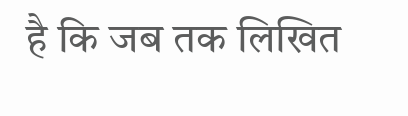है कि जब तक लिखित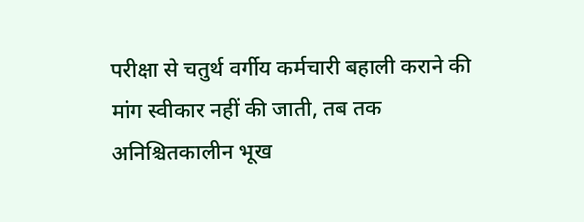परीक्षा से चतुर्थ वर्गीय कर्मचारी बहाली कराने की मांग स्वीकार नहीं की जाती, तब तक अनिश्चितकालीन भूख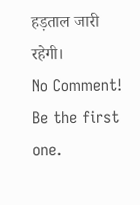हड़ताल जारी रहेगी।
No Comment! Be the first one.